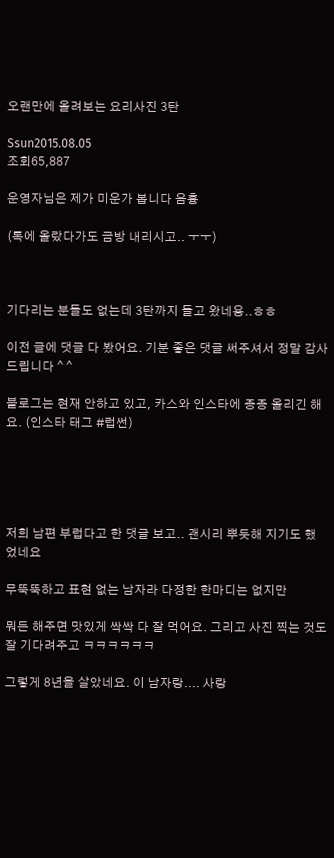오랜만에 올려보는 요리사진 3탄

Ssun2015.08.05
조회65,887

운영자님은 제가 미운가 봅니다 음흉

(톡에 올랐다가도 금방 내리시고.. ㅜㅜ)



기다리는 분들도 없는데 3탄까지 들고 왔네용..ㅎㅎ

이전 글에 댓글 다 봤어요. 기분 좋은 댓글 써주셔서 정말 감사드립니다 ^ ^

블로그는 현재 안하고 있고, 카스와 인스타에 종종 올리긴 해요. (인스타 태그 #럽썬)





저희 남편 부럽다고 한 댓글 보고.. 괜시리 뿌듯해 지기도 했었네요

무뚝뚝하고 표현 없는 남자라 다정한 한마디는 없지만

뭐든 해주면 맛있게 싹싹 다 잘 먹어요. 그리고 사진 찍는 것도 잘 기다려주고 ㅋㅋㅋㅋㅋㅋ

그렇게 8년을 살았네요. 이 남자랑.... 사랑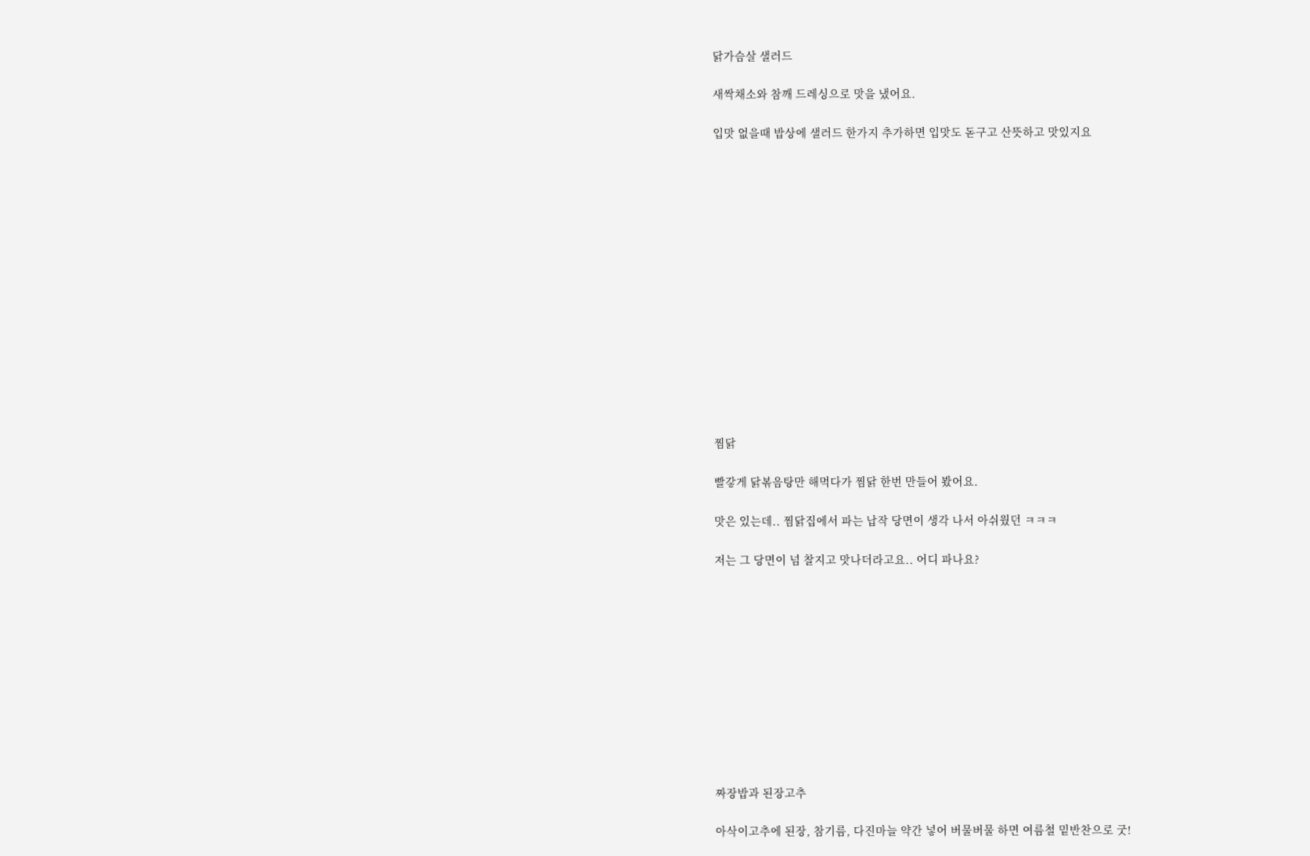닭가슴살 샐러드

새싹채소와 참깨 드레싱으로 맛을 냈어요.

입맛 없을때 밥상에 샐러드 한가지 추가하면 입맛도 돋구고 산뜻하고 맛있지요















찜닭

빨갛게 닭볶음탕만 해먹다가 찜닭 한번 만들어 봤어요.

맛은 있는데.. 찜닭집에서 파는 납작 당면이 생각 나서 아쉬웠던 ㅋㅋㅋ

저는 그 당면이 넘 찰지고 맛나더라고요.. 어디 파나요?











짜장밥과 된장고추

아삭이고추에 된장, 참기름, 다진마늘 약간 넣어 버물버물 하면 여름철 밑반찬으로 굿!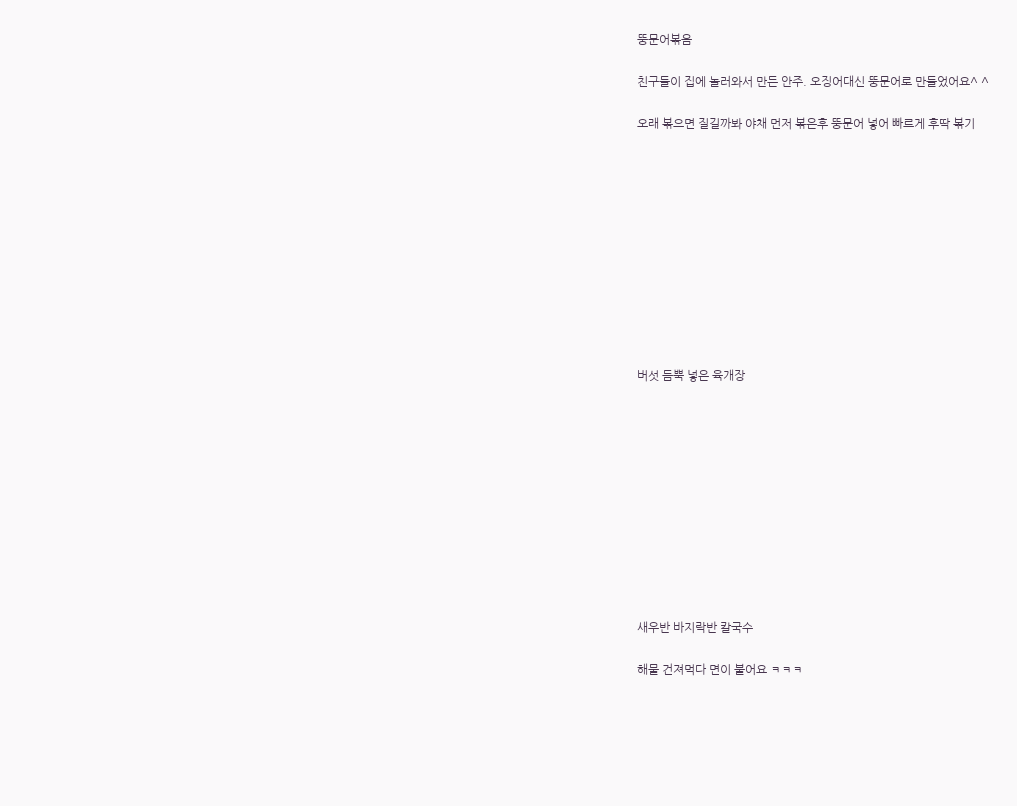뚱문어볶음

친구들이 집에 놀러와서 만든 안주. 오징어대신 뚱문어로 만들었어요^ ^

오래 볶으면 질길까봐 야채 먼저 볶은후 뚱문어 넣어 빠르게 후딱 볶기











버섯 듬뿍 넣은 육개장











새우반 바지락반 칼국수

해물 건져먹다 면이 불어요 ㅋㅋㅋ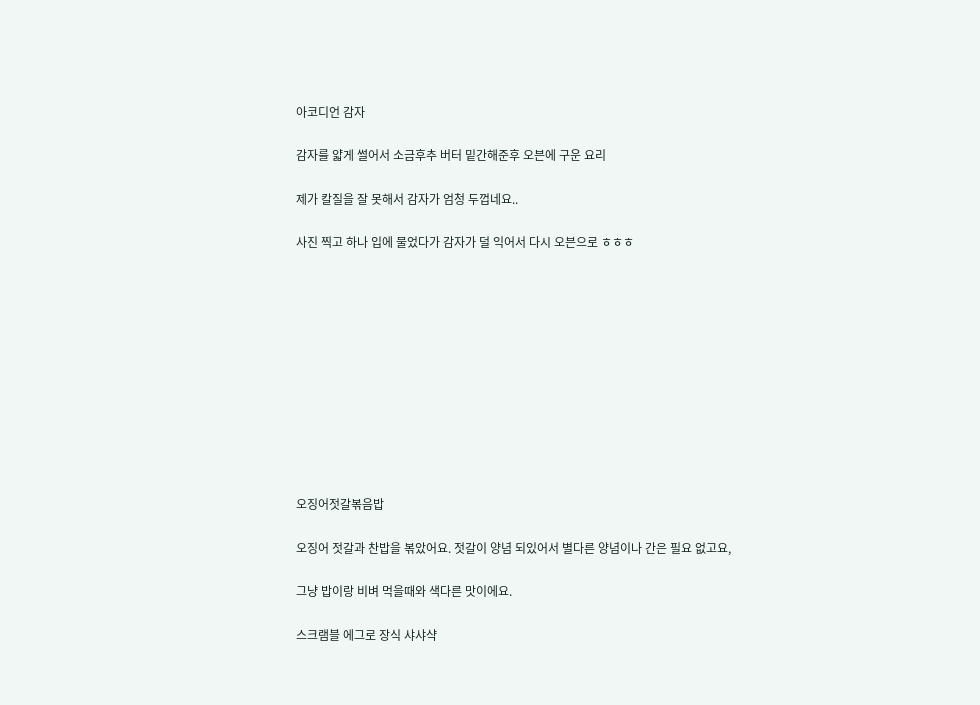아코디언 감자

감자를 얇게 썰어서 소금후추 버터 밑간해준후 오븐에 구운 요리

제가 칼질을 잘 못해서 감자가 엄청 두껍네요..

사진 찍고 하나 입에 물었다가 감자가 덜 익어서 다시 오븐으로 ㅎㅎㅎ











오징어젓갈볶음밥

오징어 젓갈과 찬밥을 볶았어요. 젓갈이 양념 되있어서 별다른 양념이나 간은 필요 없고요,

그냥 밥이랑 비벼 먹을때와 색다른 맛이에요.

스크램블 에그로 장식 샤샤샥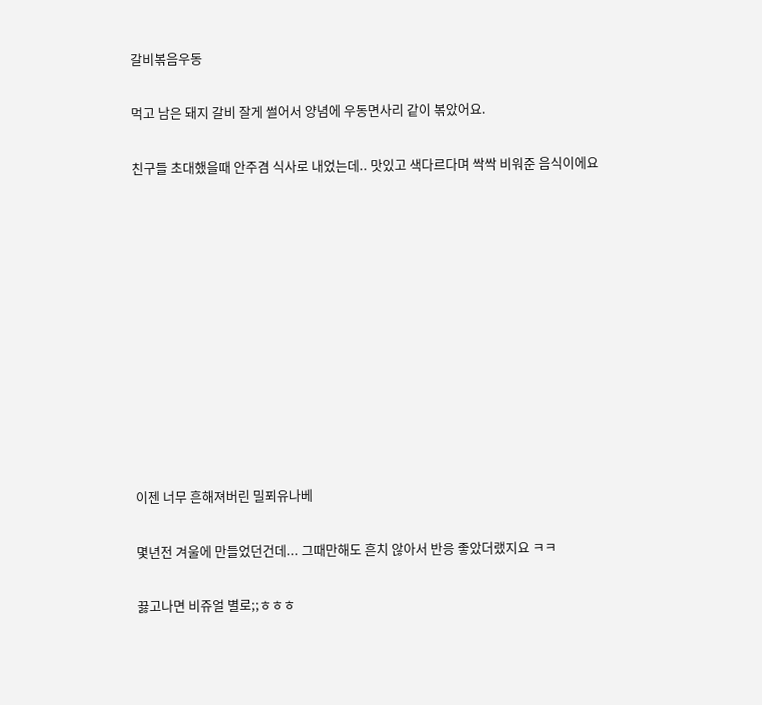갈비볶음우동

먹고 남은 돼지 갈비 잘게 썰어서 양념에 우동면사리 같이 볶았어요.

친구들 초대했을때 안주겸 식사로 내었는데.. 맛있고 색다르다며 싹싹 비워준 음식이에요











이젠 너무 흔해져버린 밀푀유나베

몇년전 겨울에 만들었던건데... 그때만해도 흔치 않아서 반응 좋았더랬지요 ㅋㅋ

끓고나면 비쥬얼 별로;;ㅎㅎㅎ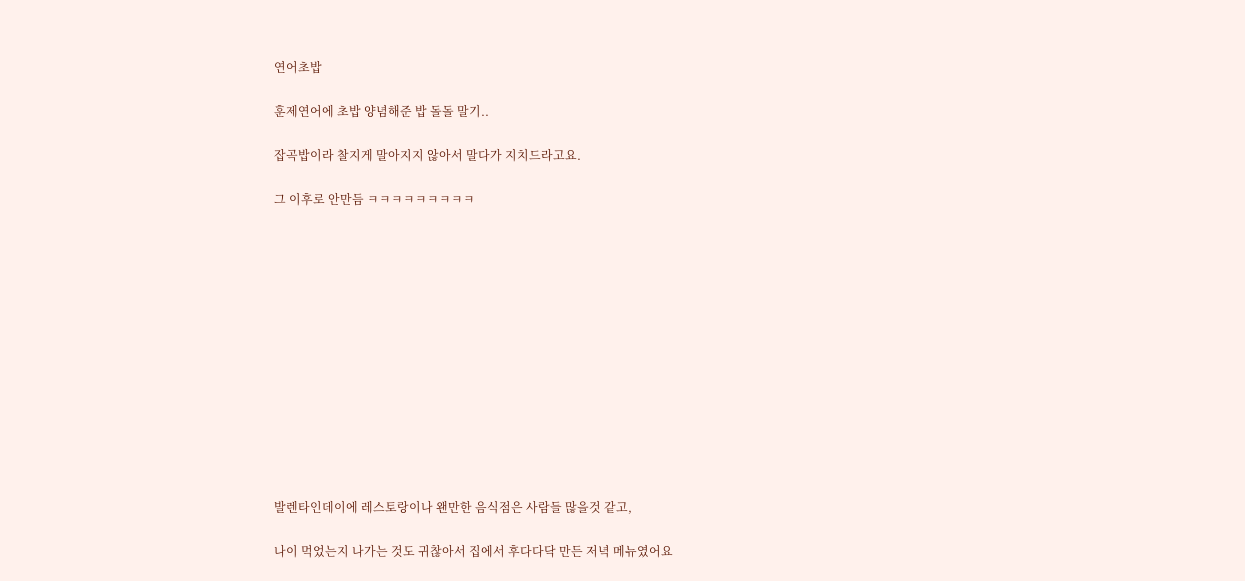연어초밥

훈제연어에 초밥 양념해준 밥 돌돌 말기..

잡곡밥이라 찰지게 말아지지 않아서 말다가 지치드라고요.

그 이후로 안만듬 ㅋㅋㅋㅋㅋㅋㅋㅋㅋ













발렌타인데이에 레스토랑이나 왠만한 음식점은 사람들 많을것 같고,

나이 먹었는지 나가는 것도 귀찮아서 집에서 후다다닥 만든 저녁 메뉴였어요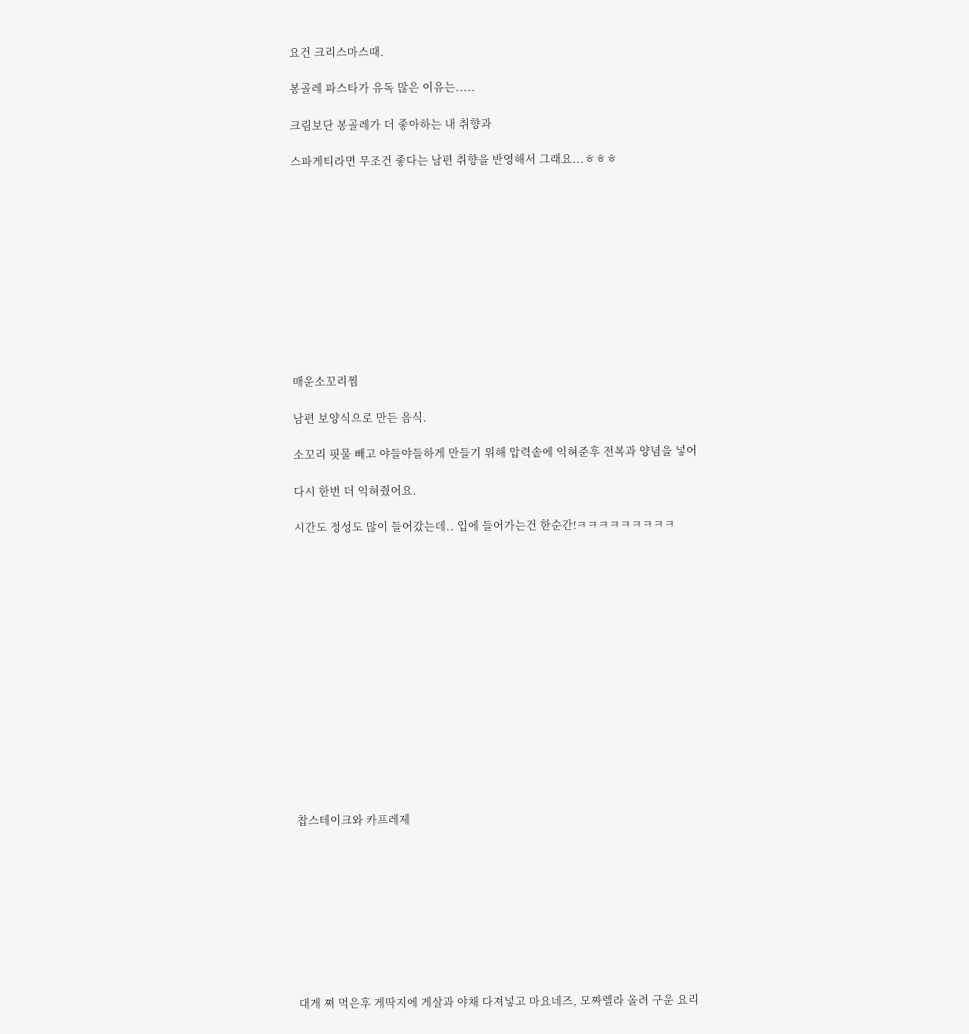요건 크리스마스때.

봉골레 파스타가 유독 많은 이유는.....

크림보단 봉골레가 더 좋아하는 내 취향과

스파게티라면 무조건 좋다는 남편 취향을 반영해서 그래요...ㅎㅎㅎ











매운소꼬리찜

남편 보양식으로 만든 음식.

소꼬리 핏물 빼고 야들야들하게 만들기 위해 압력솥에 익혀준후 전복과 양념을 넣어

다시 한번 더 익혀줬어요.

시간도 정성도 많이 들어갔는데.. 입에 들어가는건 한순간!ㅋㅋㅋㅋㅋㅋㅋㅋㅋ















찹스테이크와 카프레제









대게 쪄 먹은후 게딱지에 게살과 야채 다져넣고 마요네즈, 모짜렐라 올려 구운 요리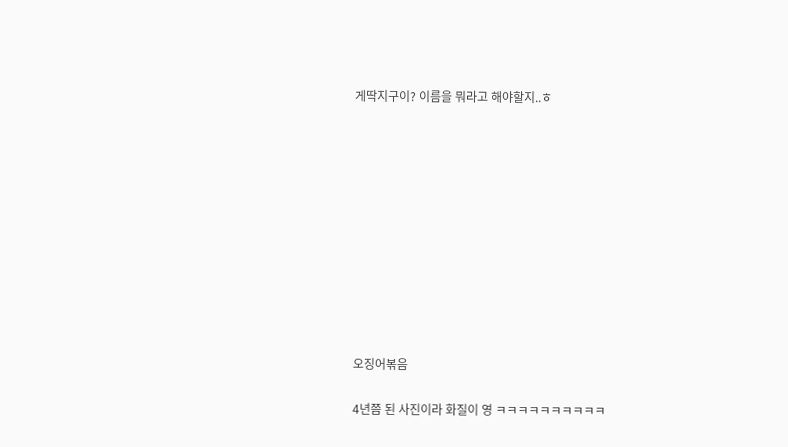게딱지구이? 이름을 뭐라고 해야할지..ㅎ











오징어볶음

4년쯤 된 사진이라 화질이 영 ㅋㅋㅋㅋㅋㅋㅋㅋㅋㅋ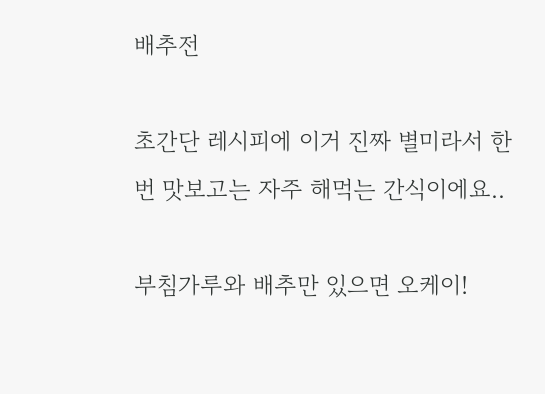배추전

초간단 레시피에 이거 진짜 별미라서 한번 맛보고는 자주 해먹는 간식이에요..

부침가루와 배추만 있으면 오케이!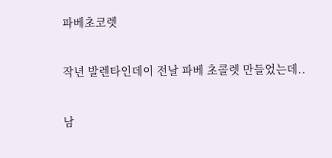파베초코렛

작년 발렌타인데이 전날 파베 초콜렛 만들었는데..

남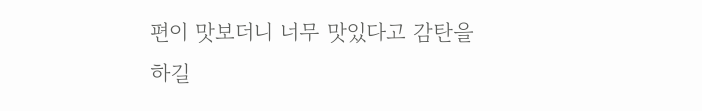편이 맛보더니 너무 맛있다고 감탄을 하길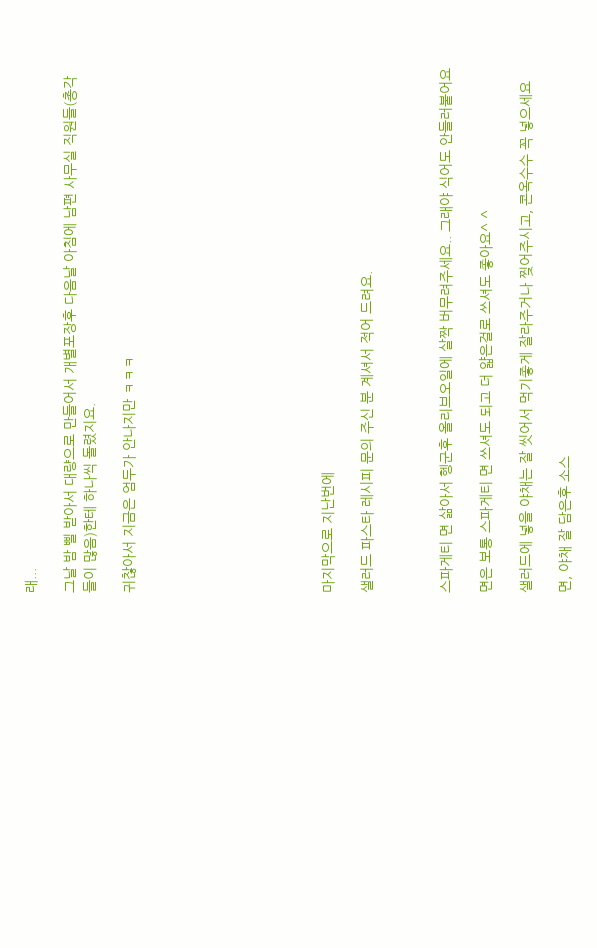래...

그날 밤 삘 받아서 대량으로 만들어서 개별포장후 다음날 아침에 남편 사무실 직원들(총각들이 많음)한테 하나씩 돌렸지요.

귀찮아서 지금은 엄두가 안나지만 ㅋㅋㅋ









마지막으로 지난번에

샐러드 파스타 레시피 문의 주신 분 계셔서 적어 드려요.



스파게티 면 삶아서 헹군후 올리브오일에 살짝 버무려주세요.. 그래야 식어도 안들러붙어요

면은 보통 스파게티 면 쓰셔도 되고 더 얇은걸로 쓰셔도 좋아요^ ^

샐러드에 넣을 야채는 잘 씻어서 먹기좋게 잘라주거나 찢어주시고, 콘옥수수 꼭 넣으세요

면, 야채 잘 담은후 소스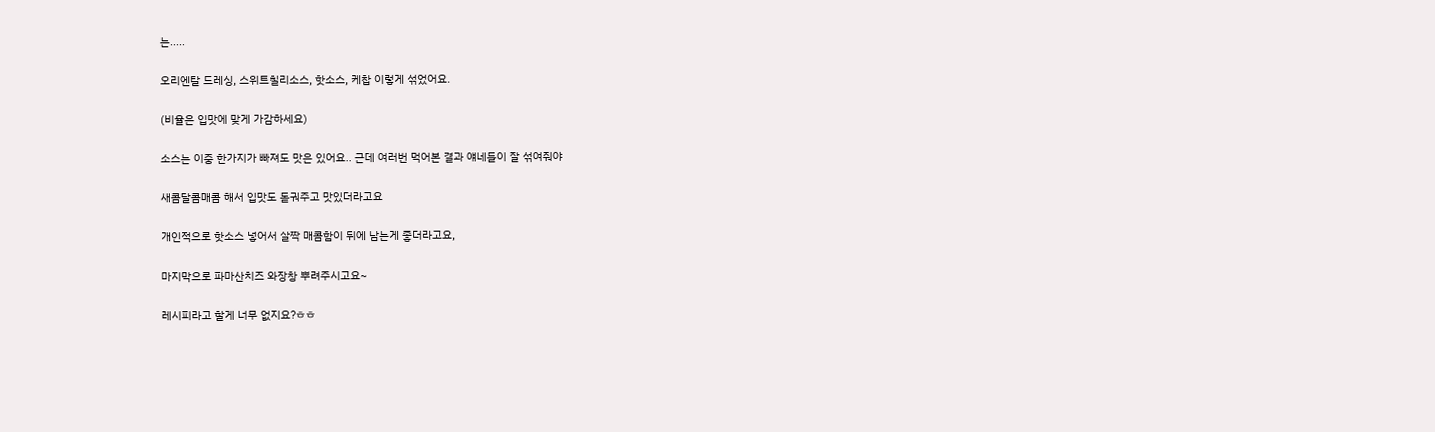는.....

오리엔탈 드레싱, 스위트칠리소스, 핫소스, 케찹 이렇게 섞었어요.

(비율은 입맛에 맞게 가감하세요)

소스는 이중 한가지가 빠져도 맛은 있어요.. 근데 여러번 먹어본 결과 얘네들이 잘 섞여줘야

새콤달콤매콤 해서 입맛도 돋궈주고 맛있더라고요

개인적으로 핫소스 넣어서 살짝 매콤함이 뒤에 남는게 좋더라고요,

마지막으로 파마산치즈 와장창 뿌려주시고요~

레시피라고 할게 너무 없지요?ㅎㅎ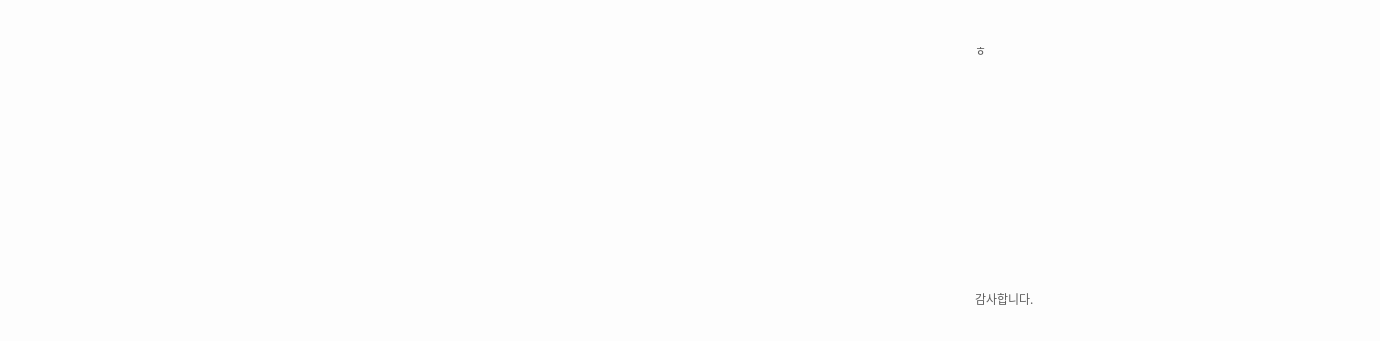ㅎ









감사합니다.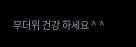무더위 건강 하세요 ^ ^